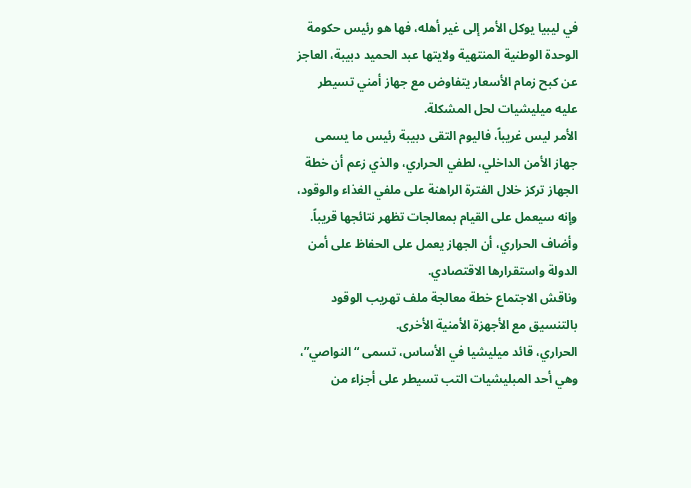في ليبيا يوكل الأمر إلى غير أهله، فها هو رئيس حكومة الوحدة الوطنية المنتهية ولايتها عبد الحميد دبيبة، العاجز عن كبح زمام الأسعار يتفاوض مع جهاز أمني تسيطر عليه ميليشيات لحل المشكلة.
الأمر ليس غريباً، فاليوم التقى دبيبة رئيس ما يسمى جهاز الأمن الداخلي، لطفي الحراري، والذي زعم أن خطة الجهاز تركز خلال الفترة الراهنة على ملفي الغذاء والوقود، وإنه سيعمل على القيام بمعالجات تظهر نتائجها قريباً.
وأضاف الحراري، أن الجهاز يعمل على الحفاظ على أمن الدولة واستقرارها الاقتصادي.
وناقش الاجتماع خطة معالجة ملف تهريب الوقود بالتنسيق مع الأجهزة الأمنية الأخرى.
الحراري، قائد ميليشيا في الأساس، تسمى “النواصي”، وهي أحد المبليشيات التب تسيطر على أجزاء من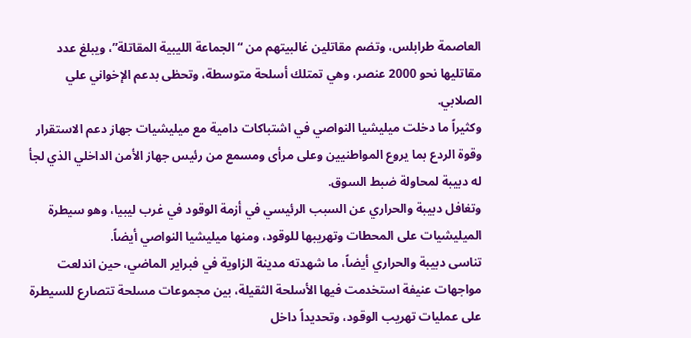العاصمة طرابلس، وتضم مقاتلين غالبيتهم من “الجماعة الليبية المقاتلة”، ويبلغ عدد مقاتليها نحو 2000 عنصر، وهي تمتلك أسلحة متوسطة، وتحظى بدعم الإخواني علي الصلابي.
وكثيراً ما دخلت ميليشيا النواصي في اشتباكات دامية مع ميليشيات جهاز دعم الاستقرار وقوة الردع بما يروع المواطنيين وعلى مرأى ومسمع من رئيس جهاز الأمن الداخلي الذي لجأ له دبيبة لمحاولة ضبط السوق.
وتغافل دبيبة والحراري عن السبب الرئيسي في أزمة الوقود في غرب ليبيا، وهو سيطرة الميليشيات على المحطات وتهريبها للوقود، ومنها ميليشيا النواصي أيضاً.
تناسى دبيبة والحراري أيضاً، ما شهدته مدينة الزاوية في فبراير الماضي، حين اندلعت مواجهات عنيفة استخدمت فيها الأسلحة الثقيلة، بين مجموعات مسلحة تتصارع للسيطرة على عمليات تهريب الوقود، وتحديداً داخل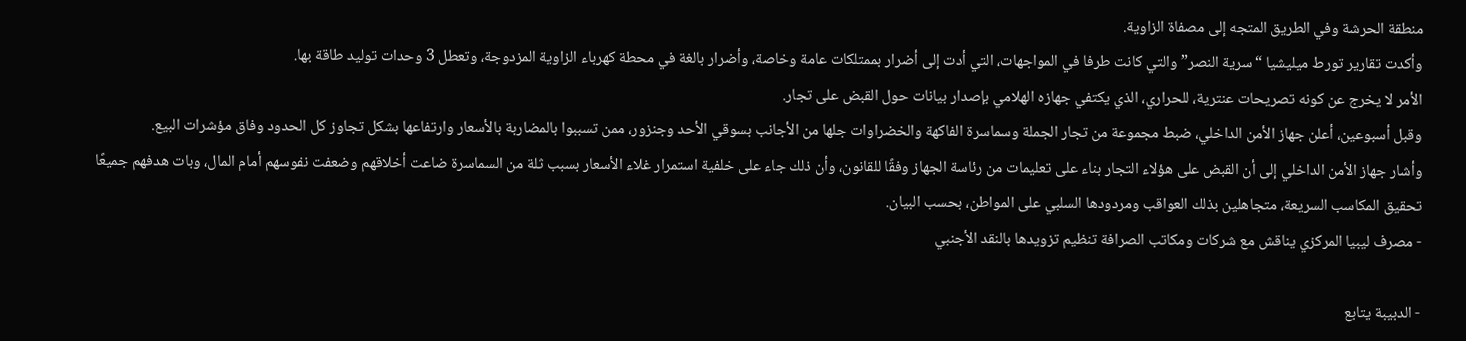منطقة الحرشة وفي الطريق المتجه إلى مصفاة الزاوية.
وأكدت تقارير تورط ميليشيا “سرية النصر” والتي كانت طرفا في المواجهات، التي أدت إلى أضرار بممتلكات عامة وخاصة، وأضرار بالغة في محطة كهرباء الزاوية المزدوجة، وتعطل 3 وحدات توليد طاقة بها.
الأمر لا يخرج عن كونه تصريحات عنترية، للحراري، الذي يكتفي جهازه الهلامي بإصدار بيانات حول القبض على تجار.
وقبل أسبوعين، أعلن جهاز الأمن الداخلي، ضبط مجموعة من تجار الجملة وسماسرة الفاكهة والخضراوات جلها من الأجانب بسوقي الأحد وجنزور، ممن تسببوا بالمضاربة بالأسعار وارتفاعها بشكل تجاوز كل الحدود وفاق مؤشرات البيع.
وأشار جهاز الأمن الداخلي إلى أن القبض على هؤلاء التجار بناء على تعليمات من رئاسة الجهاز وفقًا للقانون، وأن ذلك جاء على خلفية استمرار غلاء الأسعار بسبب ثلة من السماسرة ضاعت أخلاقهم وضعفت نفوسهم أمام المال، وبات هدفهم جميعًا تحقيق المكاسب السريعة، متجاهلين بذلك العواقب ومردودها السلبي على المواطن، بحسب البيان.
- مصرف ليبيا المركزي يناقش مع شركات ومكاتب الصرافة تنظيم تزويدها بالنقد الأجنبي

- الدبيبة يتابع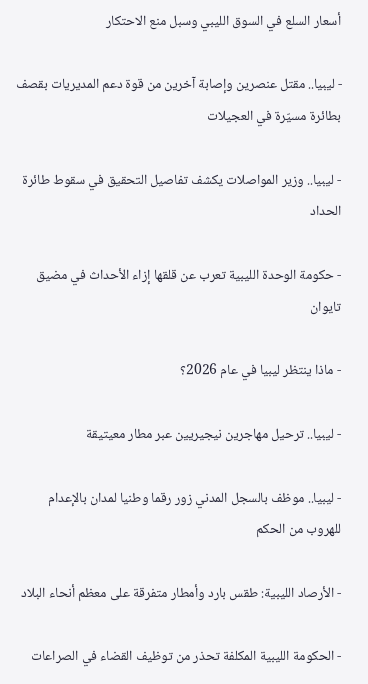أسعار السلع في السوق الليبي وسبل منع الاحتكار

- ليبيا.. مقتل عنصرين وإصابة آخرين من قوة دعم المديريات بقصف بطائرة مسيّرة في العجيلات

- ليبيا.. وزير المواصلات يكشف تفاصيل التحقيق في سقوط طائرة الحداد

- حكومة الوحدة الليبية تعرب عن قلقها إزاء الأحداث في مضيق تايوان

- ماذا ينتظر ليبيا في عام 2026؟

- ليبيا.. ترحيل مهاجرين نيجيريين عبر مطار معيتيقة

- ليبيا.. موظف بالسجل المدني زور رقما وطنيا لمدان بالإعدام للهروب من الحكم

- الأرصاد الليبية: طقس بارد وأمطار متفرقة على معظم أنحاء البلاد

- الحكومة الليبية المكلفة تحذر من توظيف القضاء في الصراعات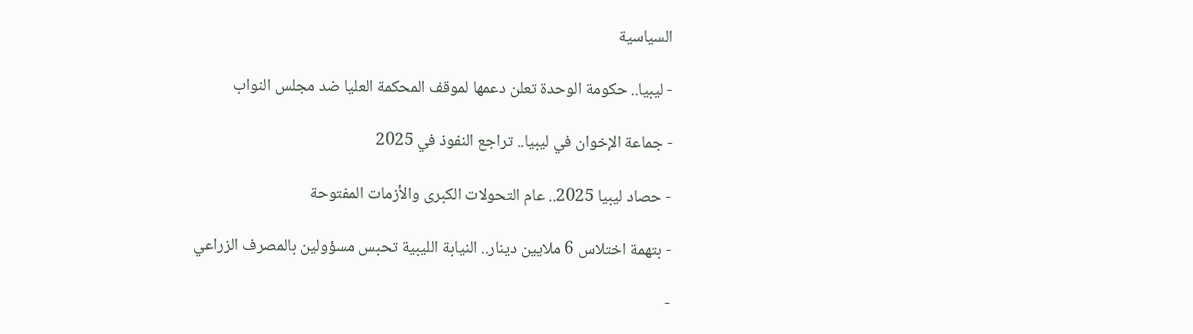السياسية

- ليبيا.. حكومة الوحدة تعلن دعمها لموقف المحكمة العليا ضد مجلس النواب

- جماعة الإخوان في ليبيا.. تراجع النفوذ في 2025

- حصاد ليبيا 2025.. عام التحولات الكبرى والأزمات المفتوحة

- بتهمة اختلاس 6 ملايين دينار.. النيابة الليبية تحبس مسؤولين بالمصرف الزراعي

-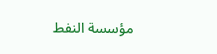مؤسسة النفط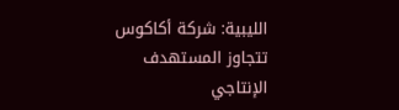الليبية: شركة أكاكوس تتجاوز المستهدف الإنتاجي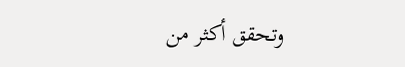وتحقق أكثر من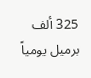325 ألف برميل يومياً